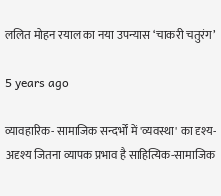ललित मोहन रयाल का नया उपन्यास ‘चाकरी चतुरंग’

5 years ago

व्यावहारिक- सामाजिक सन्दर्भों में 'व्यवस्था' का दृश्य-अदृश्य जितना व्यापक प्रभाव है साहित्यिक-सामाजिक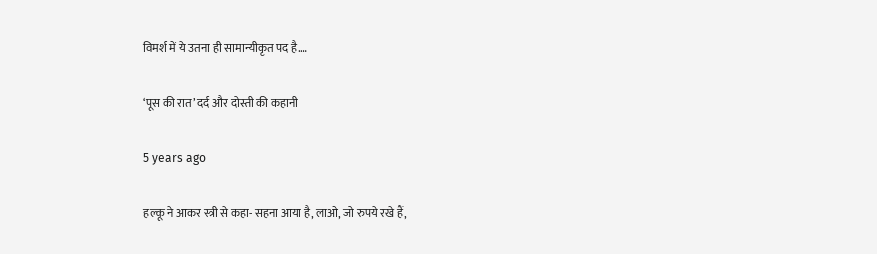विमर्श में ये उतना ही सामान्यीकृत पद है.…

‘पूस की रात’ दर्द और दोस्ती की कहानी

5 years ago

हल्कू ने आकर स्त्री से कहा- सहना आया है, लाओ, जो रुपये रखे हैं,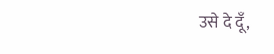उसे दे दूँ,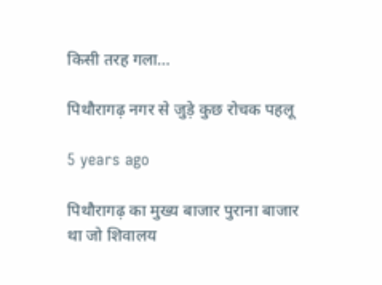किसी तरह गला…

पिथौरागढ़ नगर से जुड़े कुछ रोचक पहलू

5 years ago

पिथौरागढ़ का मुख्य बाजार पुराना बाजार था जो शिवालय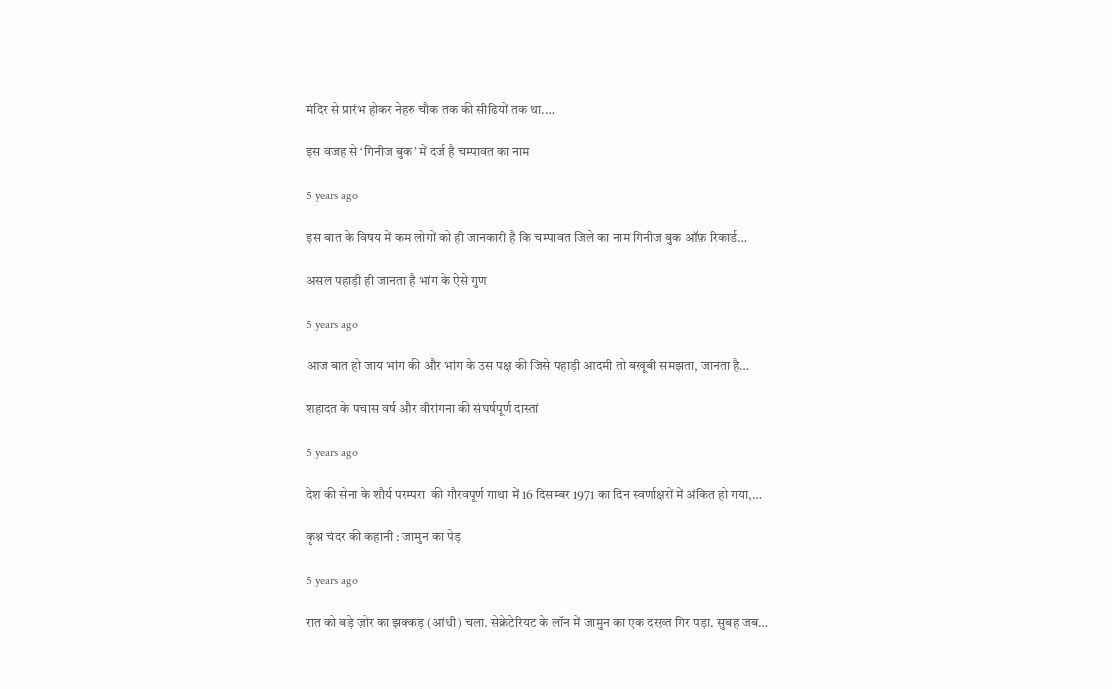मंदिर से प्रारंभ होकर नेहरु चौक तक की सीढियों तक था.…

इस वजह से ‘गिनीज बुक’ में दर्ज है चम्पावत का नाम

5 years ago

इस बात के विषय में कम लोगों को ही जानकारी है कि चम्पावत जिले का नाम गिनीज बुक ऑफ़ रिकार्ड…

असल पहाड़ी ही जानता है भांग के ऐसे गुण

5 years ago

आज बात हो जाय भांग की और भांग के उस पक्ष की जिसे पहाड़ी आदमी तो बखूबी समझता, जानता है…

शहादत के पचास वर्ष और वीरांगना की संघर्षपूर्ण दास्तां

5 years ago

देश की सेना के शौर्य परम्परा  की गौरवपूर्ण गाथा में 16 दिसम्बर 1971 का दिन स्वर्णाक्षरों में अंकित हो गया,…

कृश्न चंदर की कहानी : जामुन का पेड़

5 years ago

रात को बड़े ज़ोर का झक्कड़ (आंधी) चला. सेक्रेटेरियट के लॉन में जामुन का एक दरख़्त गिर पड़ा. सुबह जब…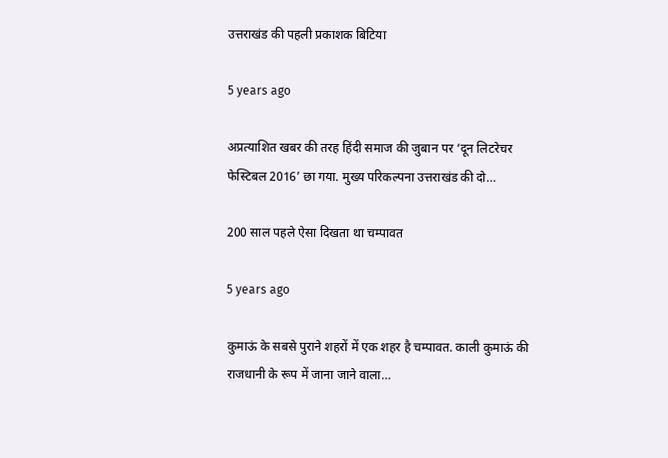उत्तराखंड की पहली प्रकाशक बिटिया

5 years ago

अप्रत्याशित खबर की तरह हिंदी समाज की जुबान पर ‘दून लिटरेचर फेस्टिबल 2016’ छा गया. मुख्य परिकल्पना उत्तराखंड की दो…

200 साल पहले ऐसा दिखता था चम्पावत

5 years ago

कुमाऊं के सबसे पुराने शहरों में एक शहर है चम्पावत. काली कुमाऊं की राजधानी के रूप में जाना जाने वाला…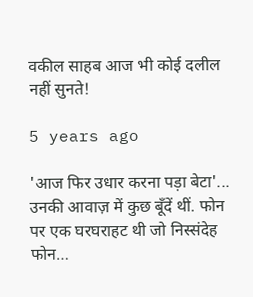वकील साहब आज भी कोई दलील नहीं सुनते!

5 years ago

'आज फिर उधार करना पड़ा बेटा'... उनकी आवाज़ में कुछ बूँदें थीं. फोन पर एक घरघराहट थी जो निस्संदेह फोन…